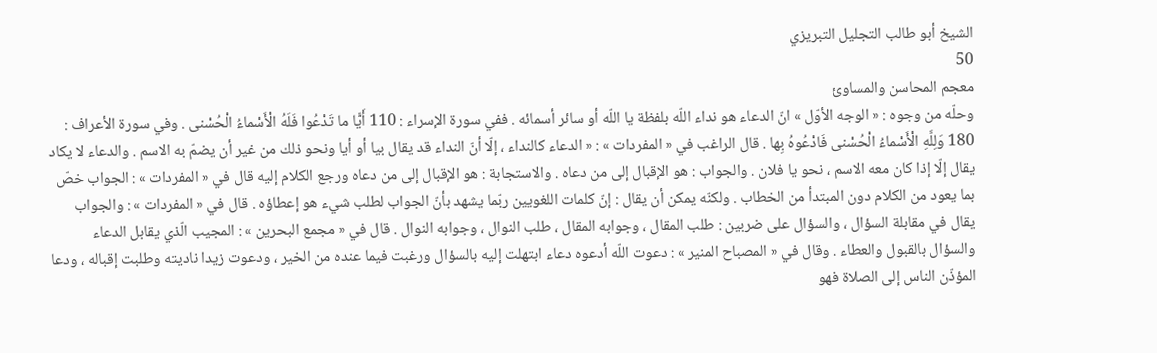الشيخ أبو طالب التجليل التبريزي
50
معجم المحاسن والمساوئ
وحلّه من وجوه : « الوجه الأوّل » انّ الدعاء هو نداء اللّه بلفظة يا اللّه أو سائر أسمائه . ففي سورة الإسراء : 110 أَيًّا ما تَدْعُوا فَلَهُ الْأَسْماءُ الْحُسْنى . وفي سورة الأعراف : 180 وَلِلَّهِ الْأَسْماءُ الْحُسْنى فَادْعُوهُ بِها . قال الراغب في « المفردات » : « الدعاء كالنداء ، إلّا أنّ النداء قد يقال بيا أو أيا ونحو ذلك من غير أن يضمّ به الاسم . والدعاء لا يكاد يقال إلّا إذا كان معه الاسم ، نحو يا فلان . والجواب : هو الإقبال إلى من دعاه . والاستجابة : هو الإقبال إلى من دعاه ورجع الكلام إليه قال في « المفردات » : الجواب خصّ بما يعود من الكلام دون المبتدأ من الخطاب . ولكنّه يمكن أن يقال : إنّ كلمات اللغويين ربّما يشهد بأنّ الجواب لطلب شيء هو إعطاؤه . قال في « المفردات » : والجواب يقال في مقابلة السؤال ، والسؤال على ضربين : طلب المقال ، وجوابه المقال ، طلب النوال ، وجوابه النوال . قال في « مجمع البحرين » : المجيب الّذي يقابل الدعاء والسؤال بالقبول والعطاء . وقال في « المصباح المنير » : دعوت اللّه أدعوه دعاء ابتهلت إليه بالسؤال ورغبت فيما عنده من الخير ، ودعوت زيدا ناديته وطلبت إقباله ، ودعا المؤذّن الناس إلى الصلاة فهو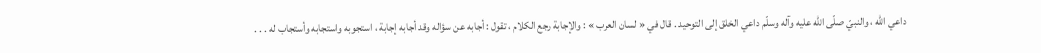داعي اللّه ، والنبيّ صلّى اللّه عليه وآله وسلّم داعي الخلق إلى التوحيد . قال في « لسان العرب » : والإجابة رجع الكلام ، تقول : أجابه عن سؤاله وقد أجابه إجابة ، استجوبه واستجابه وأستجاب له . . .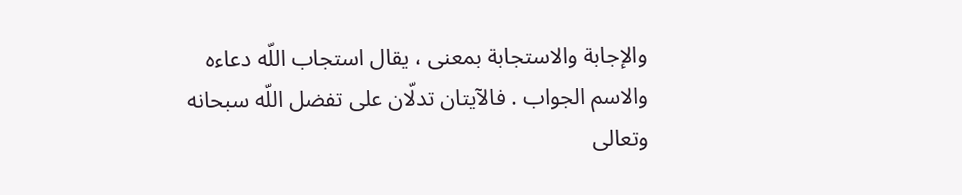والإجابة والاستجابة بمعنى ، يقال استجاب اللّه دعاءه والاسم الجواب . فالآيتان تدلّان على تفضل اللّه سبحانه وتعالى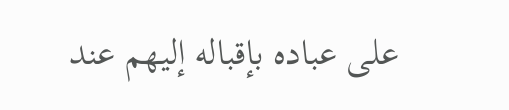على عباده بإقباله إليهم عند